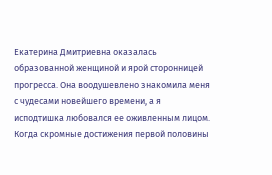Екатерина Дмитриевна оказалась образованной женщиной и ярой сторонницей прогресса. Она воодушевлено знакомила меня с чудесами новейшего времени, а я исподтишка любовался ее оживленным лицом. Когда скромные достижения первой половины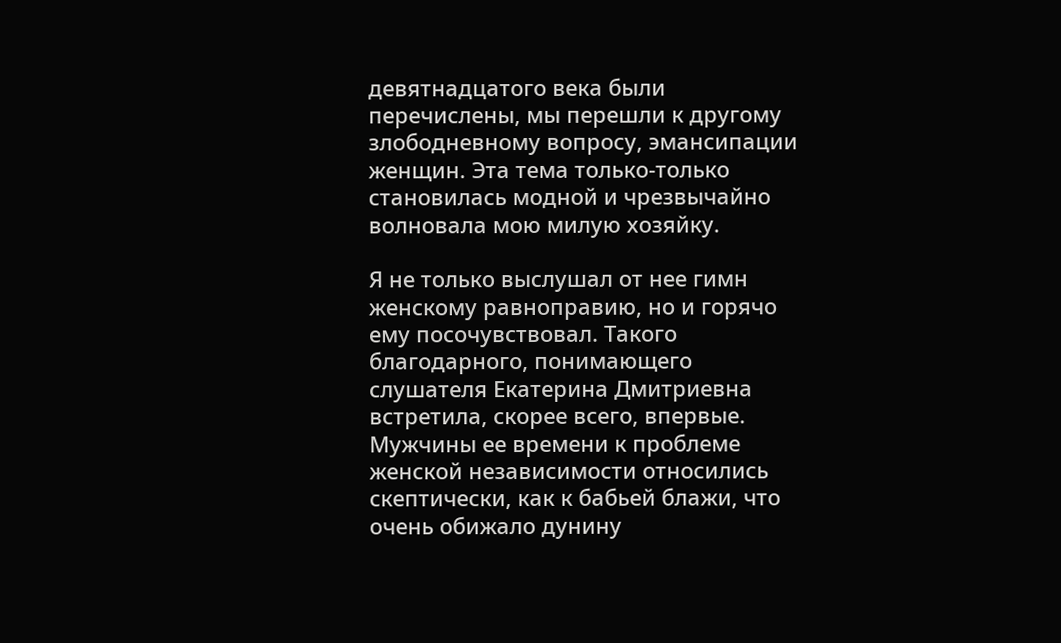девятнадцатого века были перечислены, мы перешли к другому злободневному вопросу, эмансипации женщин. Эта тема только-только становилась модной и чрезвычайно волновала мою милую хозяйку.

Я не только выслушал от нее гимн женскому равноправию, но и горячо ему посочувствовал. Такого благодарного, понимающего слушателя Екатерина Дмитриевна встретила, скорее всего, впервые. Мужчины ее времени к проблеме женской независимости относились скептически, как к бабьей блажи, что очень обижало дунину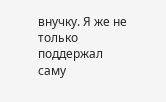внучку. Я же не только поддержал саму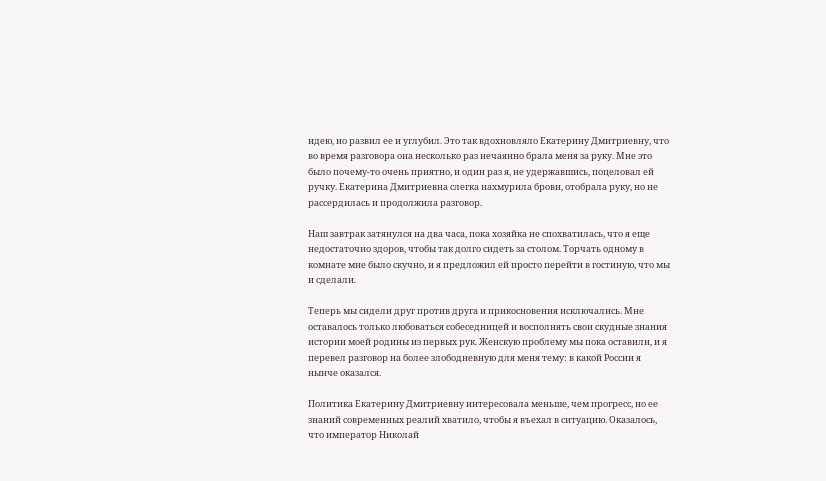идею, но развил ее и углубил. Это так вдохновляло Екатерину Дмитриевну, что во время разговора она несколько раз нечаянно брала меня за руку. Мне это было почему-то очень приятно, и один раз я, не удержавшись, поцеловал ей ручку. Екатерина Дмитриевна слегка нахмурила брови, отобрала руку, но не рассердилась и продолжила разговор.

Наш завтрак затянулся на два часа, пока хозяйка не спохватилась, что я еще недостаточно здоров, чтобы так долго сидеть за столом. Торчать одному в комнате мне было скучно, и я предложил ей просто перейти в гостиную, что мы и сделали.

Теперь мы сидели друг против друга и прикосновения исключались. Мне оставалось только любоваться собеседницей и восполнять свои скудные знания истории моей родины из первых рук. Женскую проблему мы пока оставили, и я перевел разговор на более злободневную для меня тему: в какой России я нынче оказался.

Политика Екатерину Дмитриевну интересовала меньше, чем прогресс, но ее знаний современных реалий хватило, чтобы я въехал в ситуацию. Оказалось, что император Николай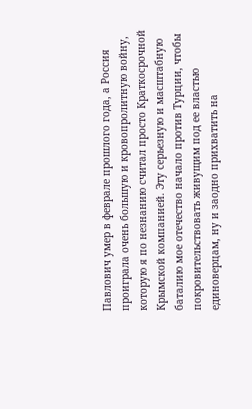Павлович умер в феврале прошлого года, а Россия проиграла очень большую и кровопролитную войну, которую я по незнанию считал просто Краткосрочной Крымской компанией. Эту серьезную и масштабную баталию мое отечество начало против Турции, чтобы покровительствовать живущим под ее властью единоверцам, ну и заодно прихватить на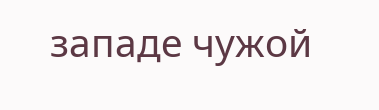западе чужой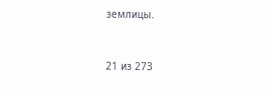землицы.



21 из 273